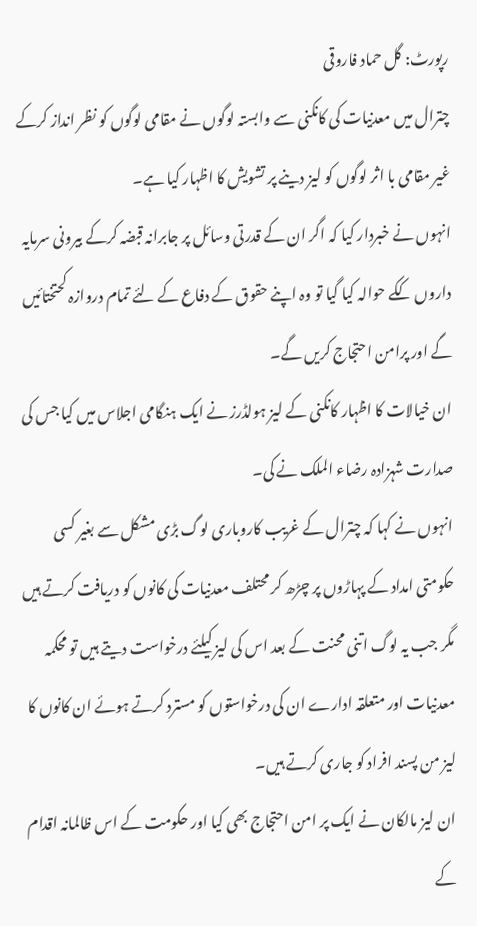رپورٹ: گل حماد فاروقی
چترال میں معدنیات کی کانکنی سے وابستہ لوگوں نے مقامی لوگوں کو نظر انداز کرکے غیر مقامی با اثر لوگوں کو لیز دینے پر تشویش کا اظہار کیا ہے۔
انہوں نے خبردار کیا کہ اگر ان کے قدرتی وسائل پر جابرانہ قبضہ کرکے بیرونی سرمایہ داروں ککے حوالہ کیا گیا تو وہ اپنے حقوق کے دفاع کے لئے تمام دروازہ کحتختائیں گے اور پرامن احتجاج کریں گے۔
ان خیالات کا اظہار کانکنی کے لیز ہولڈرز نے ایک ہنگامی اجلاس میں کیا جس کی صدارت شہزادہ رضاء الملک نے کی۔
انہوں نے کہا کہ چترال کے غریب کاروباری لوگ بڑی مشکل سے بغیر کسی حکومتی امداد کے پہاڑوں پر چڑھ کر محتلف معدنیات کی کانوں کو دریافت کرتے ہیں مگر جب یہ لوگ اتنی محنت کے بعد اس کی لیز کیلئے درخواست دیتے ہیں تو محکمہ معدنیات اور متعلقہ ادارے ان کی درخواستوں کو مسترد کرتے ہوئے ان کانوں کا لیز من پسند افراد کو جاری کرتے ہیں۔
ان لیز مالکان نے ایک پر امن احتجاج بھی کیا اور حکومت کے اس ظالمانہ اقدام کے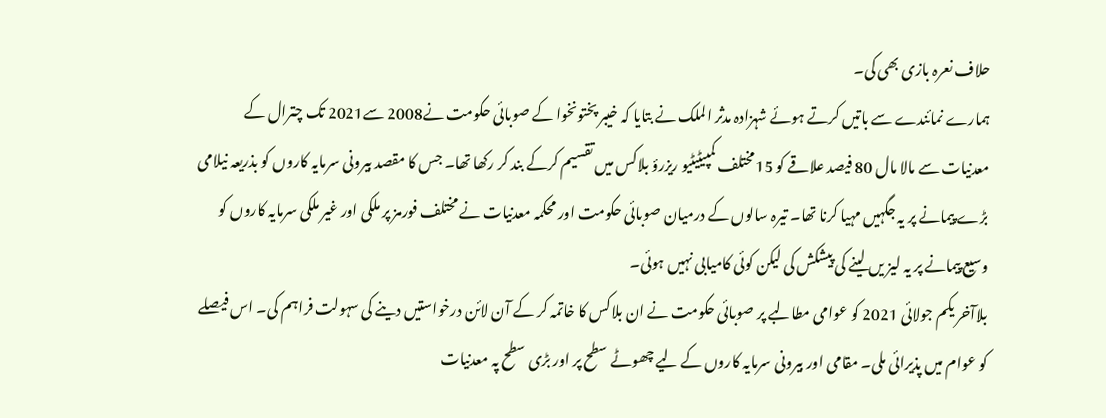حلاف نعرہ بازی بھی کی۔
ہمارے نمائندے سے باتیں کرتے ہوئے شہزادہ مدثر الملک نے بتایا کہ خیبر پختونخوا کے صوبائی حکومت نے2008 سے2021 تک چترال کے معدنیات سے مالا مال 80 فیصد علاقے کو 15مختلف کمپیٹیٹیو ریزرؤ بلاکس میں تقسیم کرکے بند کر رکھا تھا۔ جس کا مقصد بیرونی سرمایہ کاروں کو بذریعہ نیلامی بڑے پیمانے پر یہ جگہیں مہیا کرنا تھا۔ تیرہ سالوں کے درمیان صوبائی حکومت اور محکمہ معدنیات نے مختلف فورمز پر ملکی اور غیر ملکی سرمایہ کاروں کو وسیع پیمانے پر یہ لیز یں لینے کی پیشکش کی لیکن کوئی کامیابی نہیں ہوئی۔
بلاآخر یکم جولائی 2021 کو عوامی مطالبے پر صوبائی حکومت نے ان بلاکس کا خاتمہ کر کے آن لائن درخواستیں دینے کی سہولت فراہم کی۔ اس فیصلے کو عوام میں پذیرائی ملی۔ مقامی اور بیرونی سرمایہ کاروں کے لیے چھوٹے سطح پر اور بڑی سطح پہ معدنیات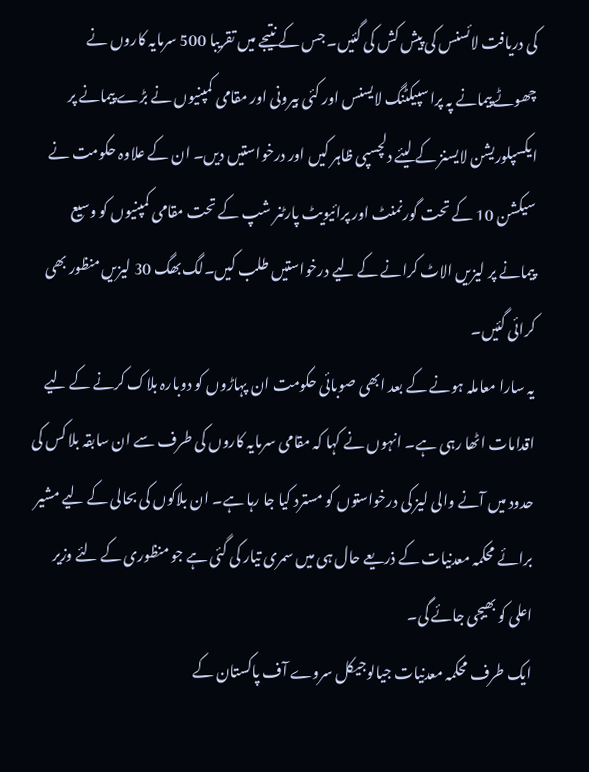کی دریافت لائسنس کی پیش کش کی گئیں۔ جس کے نتیجے میں تقریبا 500 سرمایہ کاروں نے چھوٹےپیمانے پہ پراسپیکٹنگ لایسنس اور کئی بیرونی اور مقامی کمپنیوں نے بڑے پیمانے پر ایکسپلوریشن لایسنز کے لیئے دلچسپی ظاہر کیں اور درخواستیں دیں۔ ان کے علاوہ حکومت نے سیکشن 10 کے تحت گورنمنٹ اور پرائیویٹ پارٹنر شپ کے تحت مقامی کمپنیوں کو وسیع پیمانے پر لیزیں الاٹ کرانے کے لیے درخواستیں طلب کیں۔لگ بھگ 30 لیزیں منظور بھی کرائی گئیں۔
یہ سارا معاملہ ہونے کے بعد ابھی صوبائی حکومت ان پہاڑوں کو دوبارہ بلاک کرنے کے لیے اقدامات اٹھا رہی ہے۔ انہوں نے کہا کہ مقامی سرمایہ کاروں کی طرف سے ان سابقہ بلا کس کی حدود میں آنے والی لیز کی درخواستوں کو مسترد کیا جا رہا ہے۔ ان بلاکوں کی بحالی کے لیے مشیر برائے محکمہ معدنیات کے ذریعے حال ہی میں سمری تیار کی گئی ہے جو منظوری کے لئے وزیر اعلی کو بھیجی جائے گی۔
ایک طرف محکمہ معدنیات جیالوجیکل سروے آف پاکستان کے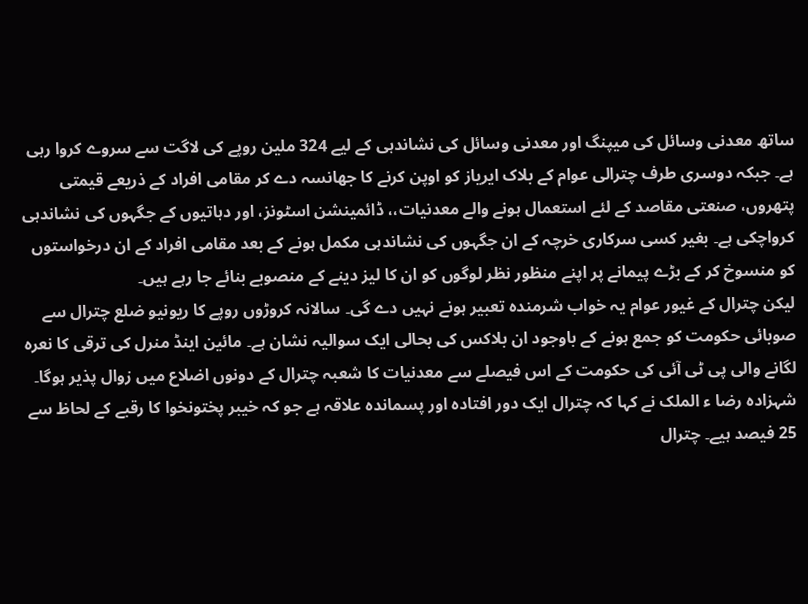ساتھ معدنی وسائل کی میپنگ اور معدنی وسائل کی نشاندہی کے لیے 324 ملین روپے کی لاگت سے سروے کروا رہی ہے۔ جبکہ دوسری طرف چترالی عوام کے بلاک ایریاز کو اوپن کرنے کا جھانسہ دے کر مقامی افراد کے ذریعے قیمتی پتھروں، صنعتی مقاصد کے لئے استعمال ہونے والے معدنیات،، ڈائمینشن اسٹونز، اور دہاتیوں کے جگہوں کی نشاندہی کرواچکی ہے۔ بغیر کسی سرکاری خرچہ کے ان جگہوں کی نشاندہی مکمل ہونے کے بعد مقامی افراد کے ان درخواستوں کو منسوخ کر کے بڑے پیمانے پر اپنے منظور نظر لوگوں کو ان کا لیز دینے کے منصوبے بنائے جا رہے ہیں۔
لیکن چترال کے غیور عوام یہ خواب شرمندہ تعبیر ہونے نہیں دے گی۔ سالانہ کروڑوں روپے کا ریونیو ضلع چترال سے صوبائی حکومت کو جمع ہونے کے باوجود ان بلاکس کی بحالی ایک سوالیہ نشان ہے۔ مائین اینڈ منرل کی ترقی کا نعرہ لگانے والی پی ٹی آئی کی حکومت کے اس فیصلے سے معدنیات کا شعبہ چترال کے دونوں اضلاع میں زوال پذیر ہوگا۔
شہزادہ رضا ء الملک نے کہا کہ چترال ایک دور افتادہ اور پسماندہ علاقہ ہے جو کہ خیبر پختونخوا کا رقبے کے لحاظ سے 25 فیصد ہیے۔ چترال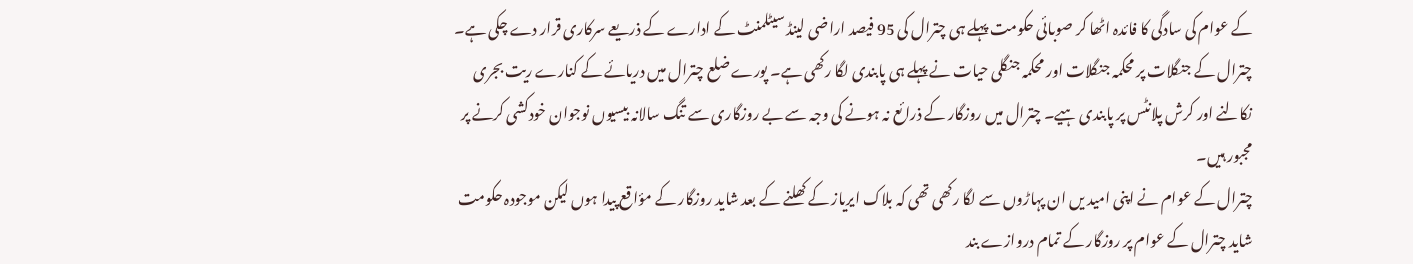کے عوام کی سادگی کا فائدہ اٹھا کر صوبائی حکومت پہلے ہی چترال کی 95 فیصد اراضی لینڈ سیٹلمنٹ کے ادارے کے ذریعے سرکاری قرار دے چکی ہے۔
چترال کے جنگلات پر محکمہ جنگلات اور محکمہ جنگلی حیات نے پہلے ہی پابندی لگا رکھی ہے۔ پورے ضلع چترال میں دریائے کے کنارے ریت بجری نکالنے اور کرش پلانٹس پر پابندی ہیے۔ چترال میں روزگار کے ذرائع نہ ہونے کی وجہ سے بے روزگاری سے تنگ سالانہ بیسیوں نوجوان خودکشی کرنے پر مجبور ہیں۔
چترال کے عوام نے اپنی امید یں ان پہاڑوں سے لگا رکھی تھی کہ بلاک ایریاز کے کھلنے کے بعد شاید روزگار کے مؤاقع پیدا ہوں لیکن موجودہ حکومت شاید چترال کے عوام پر روزگار کے تمام دروازے بند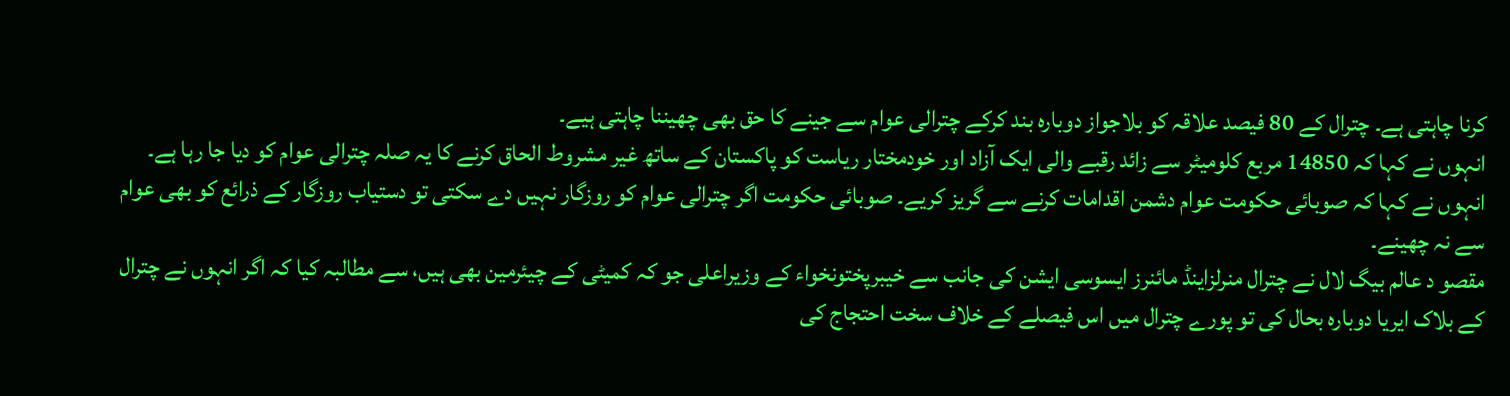کرنا چاہتی ہے۔ چترال کے 80 فیصد علاقہ کو بلاجواز دوبارہ بند کرکے چترالی عوام سے جینے کا حق بھی چھیننا چاہتی ہیے۔
انہوں نے کہا کہ 14850 مربع کلومیٹر سے زائد رقبے والی ایک آزاد اور خودمختار ریاست کو پاکستان کے ساتھ غیر مشروط الحاق کرنے کا یہ صلہ چترالی عوام کو دیا جا رہا ہے۔
انہوں نے کہا کہ صوبائی حکومت عوام دشمن اقدامات کرنے سے گریز کریے۔ صوبائی حکومت اگر چترالی عوام کو روزگار نہیں دے سکتی تو دستیاب روزگار کے ذرائع کو بھی عوام سے نہ چھینے۔
مقصو د عالم بیگ لال نے چترال منرلزاینڈ مائنرز ایسوسی ایشن کی جانب سے خیبرپختونخواء کے وزیراعلی جو کہ کمیٹی کے چیئرمین بھی ہیں، سے مطالبہ کیا کہ اگر انہوں نے چترال کے بلاک ایریا دوبارہ بحال کی تو پورے چترال میں اس فیصلے کے خلاف سخت احتجاج کی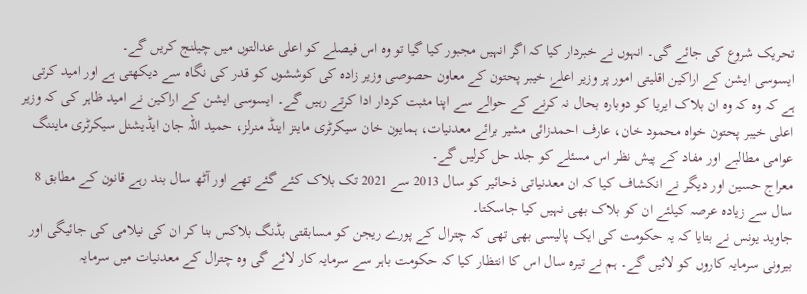تحریک شروع کی جائے گی۔ انہوں نے خبردار کیا کہ اگر انہیں مجبور کیا گیا تو وہ اس فیصلے کو اعلی عدالتوں میں چیلنج کریں گے۔
ایسوسی ایشن کے اراکین اقلیتی امور پر وزیر اعلےٰ خیبر پحتون کے معاون حصوصی وزیر زادہ کی کوششوں کو قدر کی نگاہ سے دیکھتی ہے اور امید کرتی ہے کہ وہ کہ وہ ان بلاک ایریا کو دوبارہ بحال نہ کرنے کے حوالے سے اپنا مثبت کردار ادا کرتے رہیں گے۔ ایسوسی ایشن کے اراکین نے امید ظاہر کی کہ وزیر اعلی خیبر پحتون خواہ محمود خان، عارف احمدزائی مشیر برائے معدنیات، ہمایون خان سیکرٹری ماینز اینڈ منرلز، حمید اللہ جان ایڈیشنل سیکرٹری مایننگ عوامی مطالبے اور مفاد کے پیش نظر اس مسئلے کو جلد حل کرلیں گے۔
معراج حسین اور دیگر نے انکشاف کیا کہ ان معدنیاتی ذحائیر کو سال 2013 سے 2021 تک بلاک کئے گئے تھے اور آٹھ سال بند رہے قانون کے مطابق 8 سال سے زیادہ عرصہ کیلئے ان کو بلاک بھی نہیں کیا جاسکتا۔
جاوید یونس نے بتایا کہ یہ حکومت کی ایک پالیسی بھی تھی کہ چترال کے پورے ریجن کو مسابقتی بڈنگ بلاکس بنا کر ان کی نیلامی کی جائیگی اور بیرونی سرمایہ کاروں کو لائیں گے۔ ہم نے تیرہ سال اس کا انتظار کیا کہ حکومت باہر سے سرمایہ کار لائے گی وہ چترال کے معدنیات میں سرمایہ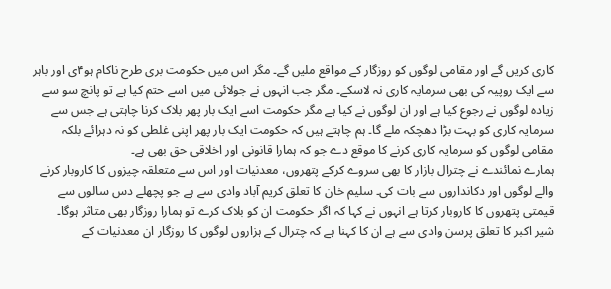کاری کریں گے اور مقامی لوگوں کو روزگار کے مواقع ملیں گے۔ مگر اس میں حکومت بری طرح ناکام ہو۴ی اور باہر سے ایک روپیہ کی بھی سرمایہ کاری نہ لاسکے۔ مگر جب انہوں نے جولائی میں اسے حتم کیا ہے تو پانچ سو سے زیادہ لوگوں نے رجوع کیا ہے اور ان لوگوں نے کیا ہے مگر حکومت اسے ایک بار پھر بلاک کرنا چاہتی ہے جس سے سرمایہ کاری کو بہت بڑا دھچکہ ملے گا۔ ہم چاہتے ہیں کہ حکومت ایک بار پھر اپنی غلطی کو نہ دہرائے بلکہ مقامی لوگوں کو سرمایہ کاری کرنے کا موقع دے جو کہ ہمارا قانونی اور اخلاقی حق بھی ہے۔
ہمارے نمائندے نے چترال بازار کا بھی سروے کرکے پتھروں، معدنیات اور اس سے متعلقہ چیزوں کا کاروبار کرنے والے لوگوں اور دکانداروں سے بات کی۔ سلیم خان کا تعلق کریم آباد وادی سے ہے جو پچھلے دس سالوں سے قیمتی پتھروں کا کاروبار کرتا ہے انہوں نے کہا کہ اگر حکومت ان کو بلاک کرے تو ہمارا روزگار بھی متاثر ہوگا۔
شیر اکبر کا تعلق پرسن وادی سے ہے ان کا کہنا ہے کہ چترال کے ہزاروں لوگوں کا روزگار ان معدنیات کے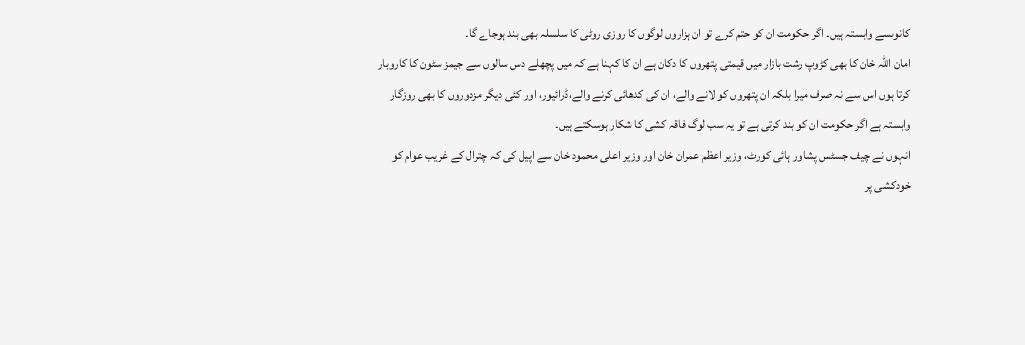کانوںسے وابستہ ہیں۔ اگر حکومت ان کو حتم کرے تو ان ہزاروں لوگوں کا روزی روٹی کا سلسلہ بھی بند ہوجاے گا۔
امان اللہ خان کا بھی کڑوپ رشت بازار میں قیمتی پتھروں کا دکان ہے ان کا کہنا ہے کہ میں پچھلے دس سالوں سے جیمز سٹون کا کاروبار کرتا ہوں اس سے نہ صرف میرا بلکہ ان پتھروں کو لانے والے، ان کی کدھائی کرنے والے،ڈرائیور، اور کئی دیگر مزدوروں کا بھی روزگار وابستہ ہے اگر حکومت ان کو بند کرتی ہے تو یہ سب لوگ فاقہ کشی کا شکار ہوسکتے ہیں۔
انہوں نے چیف جسٹس پشاور ہائی کورٹ، وزیر اعظم عمران خان اور وزیر اعلی محمود خان سے اپیل کی کہ چترال کے غریب عوام کو خودکشی پر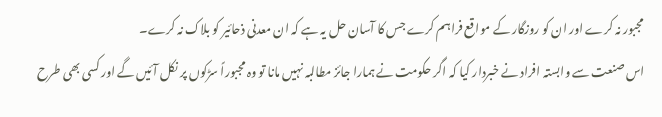مجبور نہ کرے اور ان کو روزگار کے مواقع فراہم کرے جس کا آسان حل یہ ہے کہ ان معدنی ذحائیر کو بلاک نہ کرے۔
اس صنعت سے وابستہ افراد نے خبردار کیا کہ اگر حکومت نے ہمارا جائز مطالبہ نہیں مانا تو وہ مجبوراً سڑکوں پر نکل آئیں گے اور کسی بھی طرح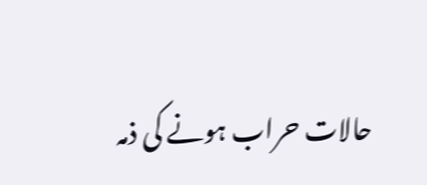حالات حراب ہونے کی ذمہ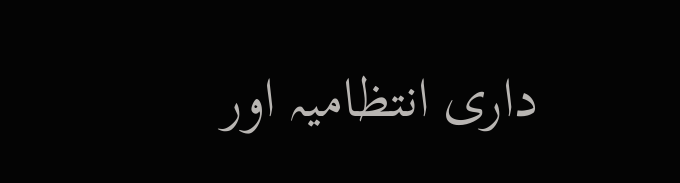داری انتظامیہ اور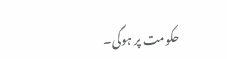حکومت پر ہوگی۔